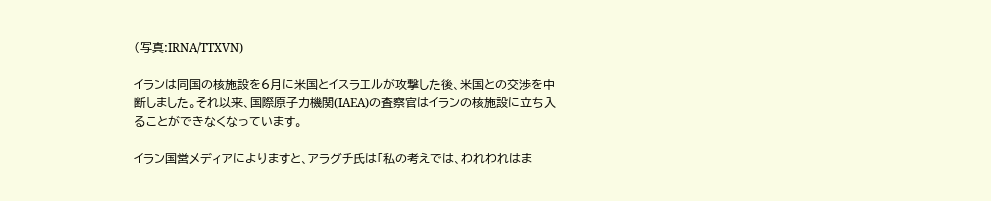(写真:IRNA/TTXVN)

イランは同国の核施設を6月に米国とイスラエルが攻撃した後、米国との交渉を中断しました。それ以来、国際原子力機関(IAEA)の査察官はイランの核施設に立ち入ることができなくなっています。

イラン国営メディアによりますと、アラグチ氏は「私の考えでは、われわれはま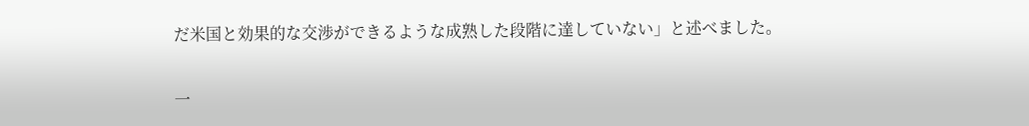だ米国と効果的な交渉ができるような成熟した段階に達していない」と述べました。

一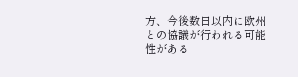方、今後数日以内に欧州との協議が行われる可能性がある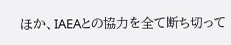ほか、IAEAとの協力を全て断ち切って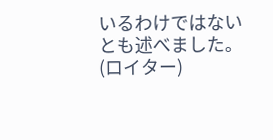いるわけではないとも述べました。(ロイター)